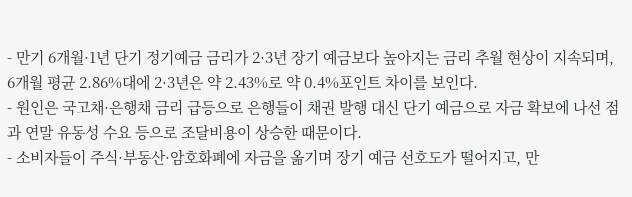- 만기 6개월·1년 단기 정기예금 금리가 2·3년 장기 예금보다 높아지는 금리 추월 현상이 지속되며, 6개월 평균 2.86%대에 2·3년은 약 2.43%로 약 0.4%포인트 차이를 보인다.
- 원인은 국고채·은행채 금리 급등으로 은행들이 채권 발행 대신 단기 예금으로 자금 확보에 나선 점과 연말 유동성 수요 등으로 조달비용이 상승한 때문이다.
- 소비자들이 주식·부동산·암호화폐에 자금을 옮기며 장기 예금 선호도가 떨어지고, 만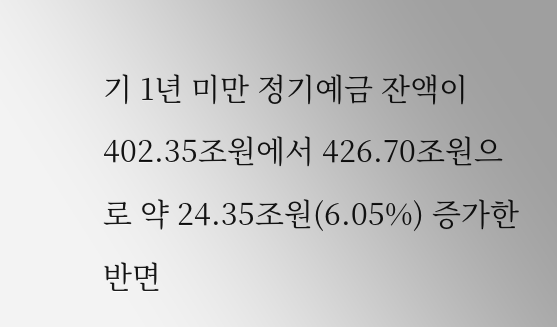기 1년 미만 정기예금 잔액이 402.35조원에서 426.70조원으로 약 24.35조원(6.05%) 증가한 반면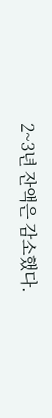2~3년 잔액은 감소했다.